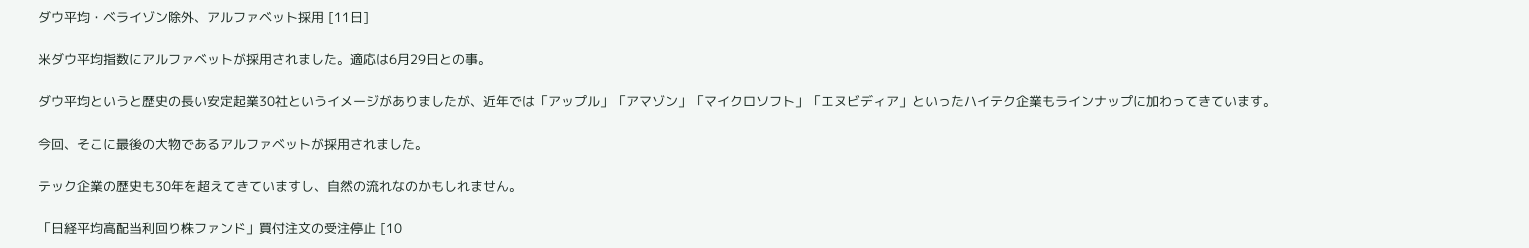ダウ平均・ベライゾン除外、アルファベット採用 [11日]

米ダウ平均指数にアルファベットが採用されました。適応は6月29日との事。

ダウ平均というと歴史の長い安定起業30社というイメージがありましたが、近年では「アップル」「アマゾン」「マイクロソフト」「エヌビディア」といったハイテク企業もラインナップに加わってきています。

今回、そこに最後の大物であるアルファベットが採用されました。

テック企業の歴史も30年を超えてきていますし、自然の流れなのかもしれません。

「日経平均高配当利回り株ファンド」買付注文の受注停止 [10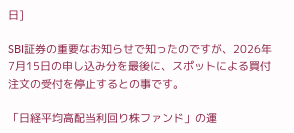日]

SBI証券の重要なお知らせで知ったのですが、2026年7月15日の申し込み分を最後に、スポットによる買付注文の受付を停止するとの事です。

「日経平均高配当利回り株ファンド」の運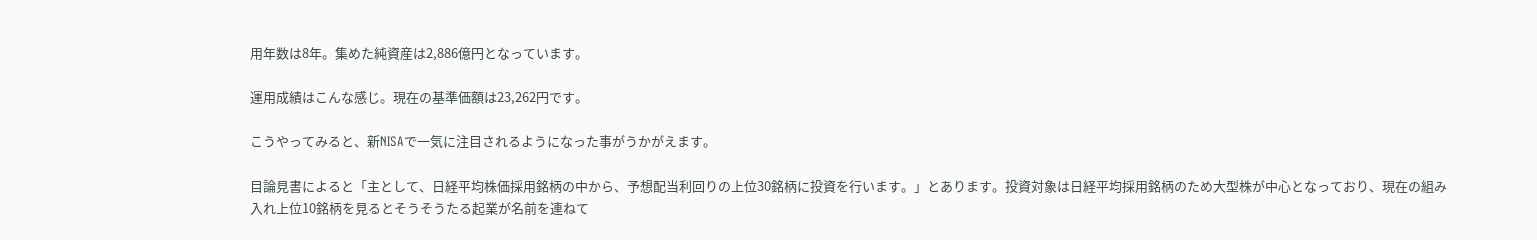用年数は8年。集めた純資産は2,886億円となっています。

運用成績はこんな感じ。現在の基準価額は23,262円です。

こうやってみると、新NISAで一気に注目されるようになった事がうかがえます。

目論見書によると「主として、日経平均株価採用銘柄の中から、予想配当利回りの上位30銘柄に投資を行います。」とあります。投資対象は日経平均採用銘柄のため大型株が中心となっており、現在の組み入れ上位10銘柄を見るとそうそうたる起業が名前を連ねて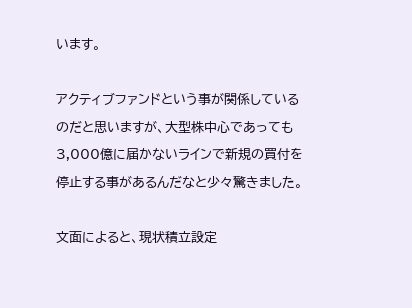います。

アクティブファンドという事が関係しているのだと思いますが、大型株中心であっても3,000億に届かないラインで新規の買付を停止する事があるんだなと少々驚きました。

文面によると、現状積立設定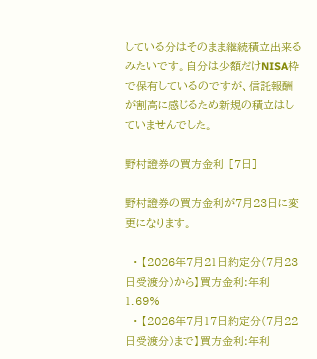している分はそのまま継続積立出来るみたいです。自分は少額だけNISA枠で保有しているのですが、信託報酬が割高に感じるため新規の積立はしていませんでした。

野村證券の買方金利 [7日]

野村證券の買方金利が7月23日に変更になります。

  • 【2026年7月21日約定分(7月23日受渡分)から】買方金利:年利1.69%
  • 【2026年7月17日約定分(7月22日受渡分)まで】買方金利:年利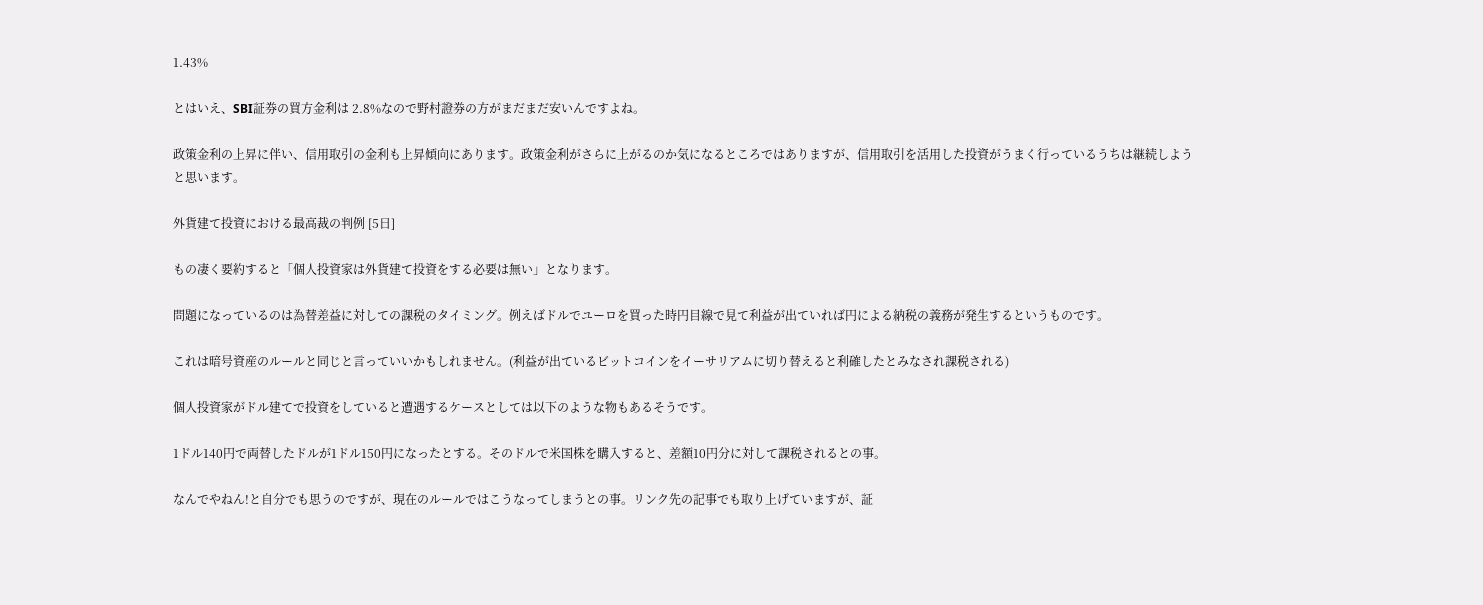1.43%

とはいえ、SBI証券の買方金利は 2.8%なので野村證券の方がまだまだ安いんですよね。

政策金利の上昇に伴い、信用取引の金利も上昇傾向にあります。政策金利がさらに上がるのか気になるところではありますが、信用取引を活用した投資がうまく行っているうちは継続しようと思います。

外貨建て投資における最高裁の判例 [5日]

もの凄く要約すると「個人投資家は外貨建て投資をする必要は無い」となります。

問題になっているのは為替差益に対しての課税のタイミング。例えばドルでユーロを買った時円目線で見て利益が出ていれば円による納税の義務が発生するというものです。

これは暗号資産のルールと同じと言っていいかもしれません。(利益が出ているビットコインをイーサリアムに切り替えると利確したとみなされ課税される)

個人投資家がドル建てで投資をしていると遭遇するケースとしては以下のような物もあるそうです。

1ドル140円で両替したドルが1ドル150円になったとする。そのドルで米国株を購入すると、差額10円分に対して課税されるとの事。

なんでやねん!と自分でも思うのですが、現在のルールではこうなってしまうとの事。リンク先の記事でも取り上げていますが、証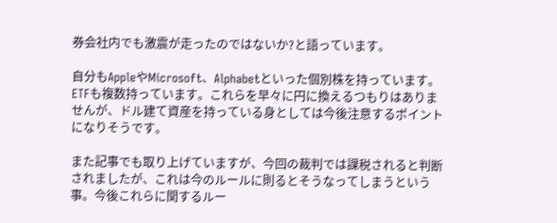券会社内でも激震が走ったのではないか?と語っています。

自分もAppleやMicrosoft、Alphabetといった個別株を持っています。ETFも複数持っています。これらを早々に円に換えるつもりはありませんが、ドル建て資産を持っている身としては今後注意するポイントになりそうです。

また記事でも取り上げていますが、今回の裁判では課税されると判断されましたが、これは今のルールに則るとそうなってしまうという事。今後これらに関するルー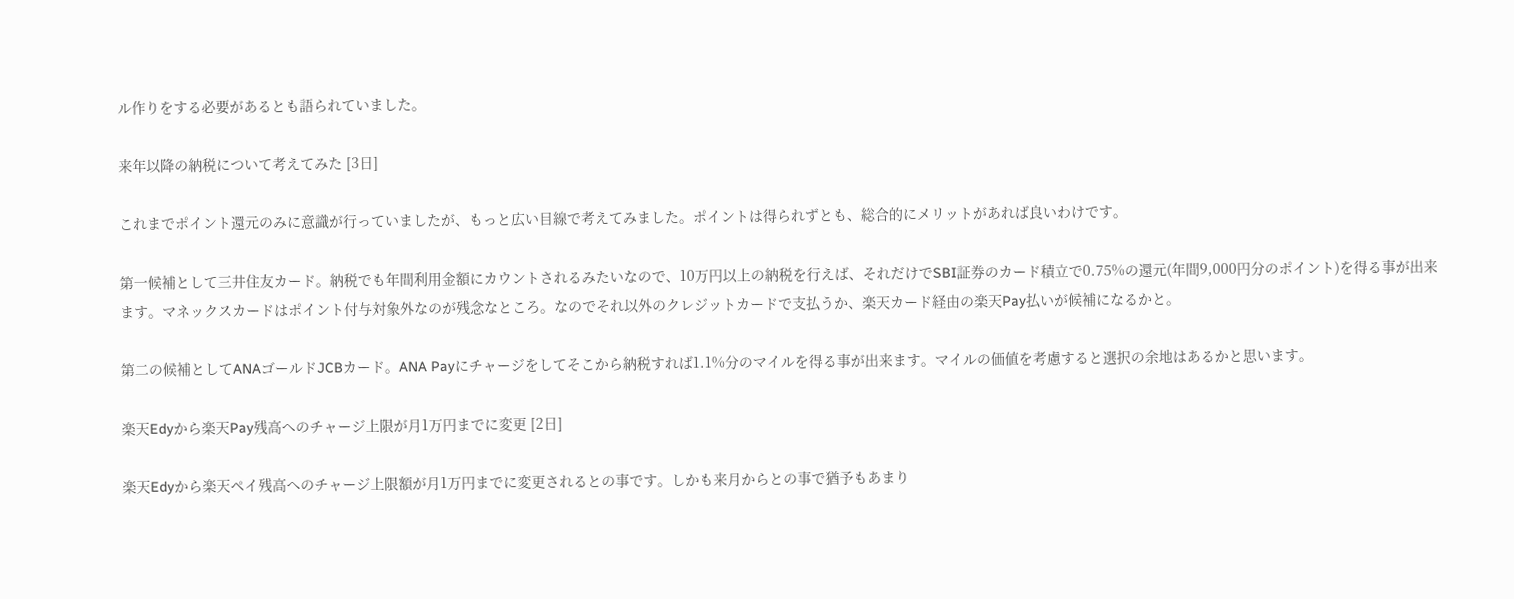ル作りをする必要があるとも語られていました。

来年以降の納税について考えてみた [3日]

これまでポイント還元のみに意識が行っていましたが、もっと広い目線で考えてみました。ポイントは得られずとも、総合的にメリットがあれば良いわけです。

第一候補として三井住友カード。納税でも年間利用金額にカウントされるみたいなので、10万円以上の納税を行えば、それだけでSBI証券のカード積立で0.75%の還元(年間9,000円分のポイント)を得る事が出来ます。マネックスカードはポイント付与対象外なのが残念なところ。なのでそれ以外のクレジットカードで支払うか、楽天カード経由の楽天Pay払いが候補になるかと。

第二の候補としてANAゴールドJCBカード。ANA Payにチャージをしてそこから納税すれば1.1%分のマイルを得る事が出来ます。マイルの価値を考慮すると選択の余地はあるかと思います。

楽天Edyから楽天Pay残高へのチャージ上限が月1万円までに変更 [2日]

楽天Edyから楽天ペイ残高へのチャージ上限額が月1万円までに変更されるとの事です。しかも来月からとの事で猶予もあまり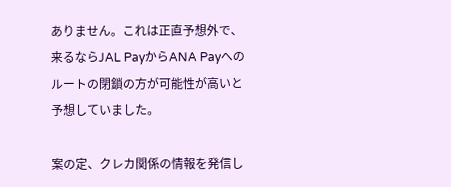ありません。これは正直予想外で、来るならJAL PayからANA Payへのルートの閉鎖の方が可能性が高いと予想していました。

案の定、クレカ関係の情報を発信し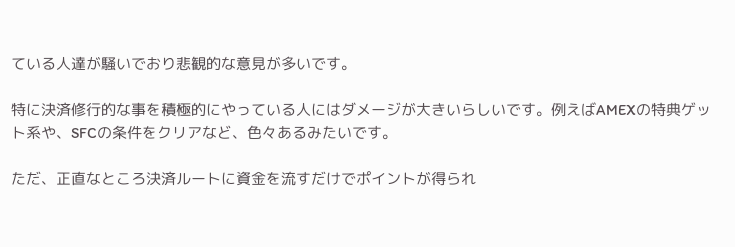ている人達が騒いでおり悲観的な意見が多いです。

特に決済修行的な事を積極的にやっている人にはダメージが大きいらしいです。例えばAMEXの特典ゲット系や、SFCの条件をクリアなど、色々あるみたいです。

ただ、正直なところ決済ルートに資金を流すだけでポイントが得られ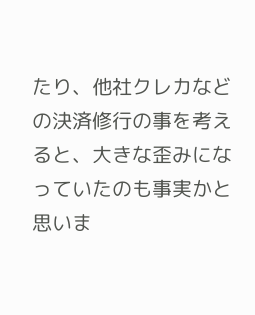たり、他社クレカなどの決済修行の事を考えると、大きな歪みになっていたのも事実かと思いま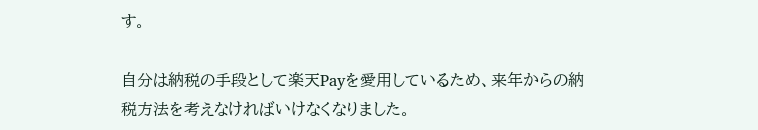す。

自分は納税の手段として楽天Payを愛用しているため、来年からの納税方法を考えなければいけなくなりました。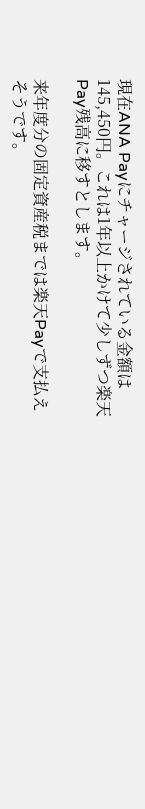現在ANA Payにチャージされている金額は 145,450円。これは1年以上かけて少しずつ楽天Pay残高に移すとします。

来年度分の固定資産税までは楽天Payで支払えそうです。